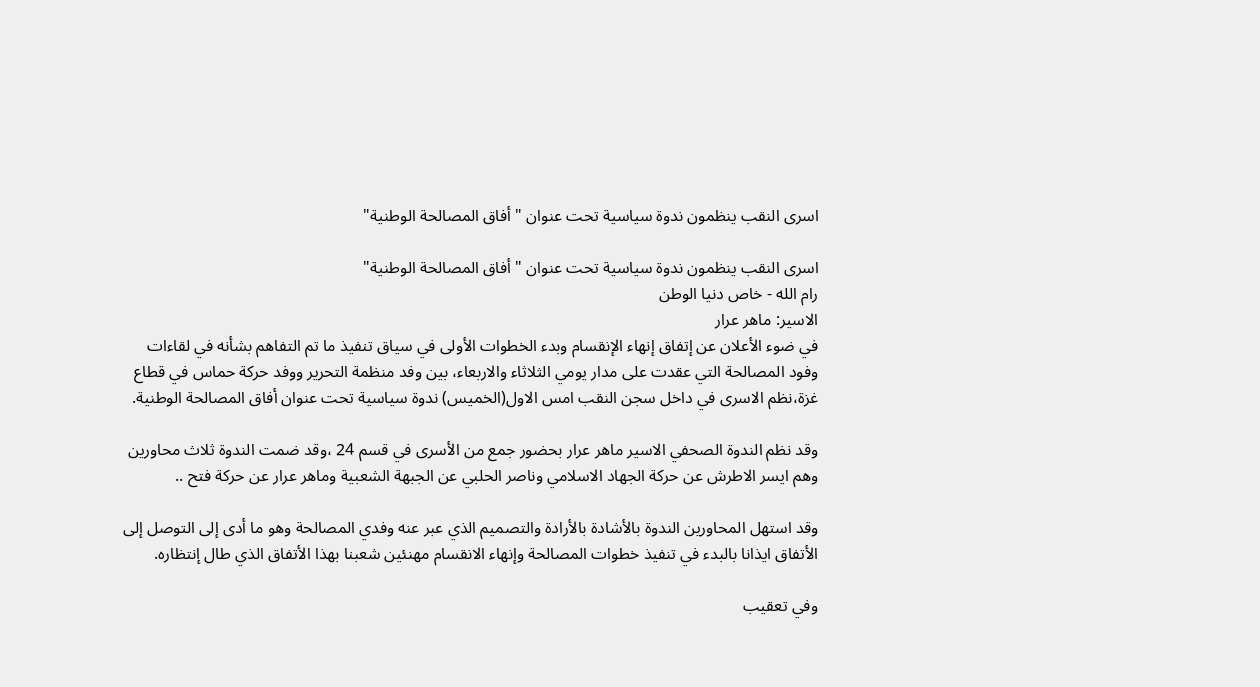اسرى النقب ينظمون ندوة سياسية تحت عنوان "أفاق المصالحة الوطنية"

اسرى النقب ينظمون ندوة سياسية تحت عنوان "أفاق المصالحة الوطنية"
رام الله - خاص دنيا الوطن
الاسير: ماهر عرار
في ضوء الأعلان عن إتفاق إنهاء الإنقسام وبدء الخطوات الأولى في سياق تنفيذ ما تم التفاهم بشأنه في لقاءات وفود المصالحة التي عقدت على مدار يومي الثلاثاء والاربعاء، بين وفد منظمة التحرير ووفد حركة حماس في قطاع غزة،نظم الاسرى في داخل سجن النقب امس الاول(الخميس) ندوة سياسية تحت عنوان أفاق المصالحة الوطنية.

وقد نظم الندوة الصحفي الاسير ماهر عرار بحضور جمع من الأسرى في قسم 24 ،وقد ضمت الندوة ثلاث محاورين وهم ايسر الاطرش عن حركة الجهاد الاسلامي وناصر الحلبي عن الجبهة الشعبية وماهر عرار عن حركة فتح ..

وقد استهل المحاورين الندوة بالأشادة بالأرادة والتصميم الذي عبر عنه وفدي المصالحة وهو ما أدى إلى التوصل إلى الأتفاق ايذانا بالبدء في تنفيذ خطوات المصالحة وإنهاء الانقسام مهنئين شعبنا بهذا الأتفاق الذي طال إنتظاره.

وفي تعقيب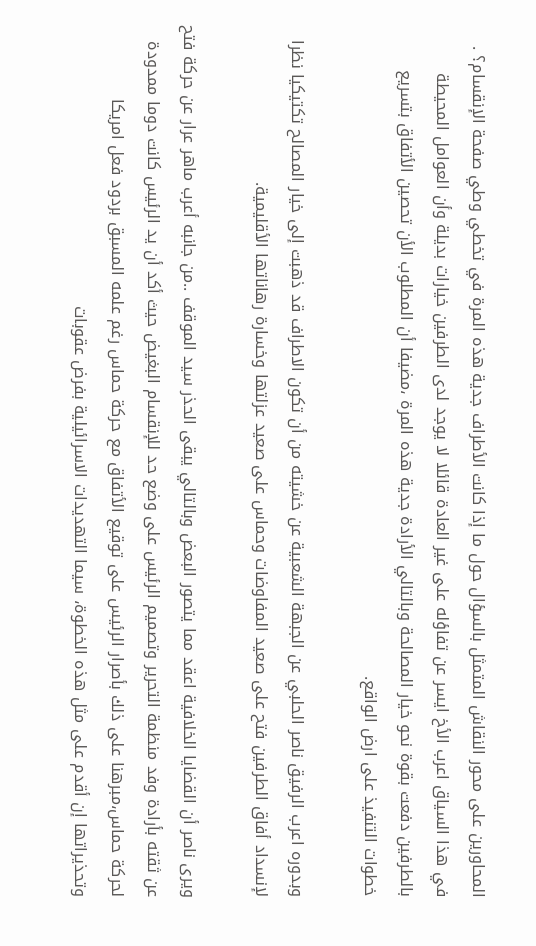المحاورين على محور النقاش المتمثل بالسؤال حول ما إذا كانت الأطراف جدية هذه المرة في تخطي وطي صفحة الإنقسام؟ .
في هذا السياق اعرب الأخ ايسر عن تفاؤله على غير العادة قائلا لا يوجد لدى الطرفين خيارات بديلة وأن العوامل المحيطة بالطرفين دفعت بقوة نحو خيار المصالحة وبالتالي الأرادة جدية هذه المرة ،مضيفا أن المطلوب الأن تحصين الأتفاق بتسريع خطوات التنفيذ على ارض الواقع.

وبدوره اعرب الرفيق ناصر الحلبي عن الجبهة الشعبية عن خشيته من أن تكون الاطراف قد ذهبت إلى خيار المصالح تكتيكيا نظرا لإنسداد أفاق الطرفين فتح على صعيد المفاوضات وحماس على صعيد عزلتها وخسارة رهاناتها الأقليمية.

ويرى ناصر أن القضايا الخلافية اعقد مما يتصور البعض وبالتالي يبقى الحذر سيد الموقف ..من جانبه أعرب ماهر عرار عن حركة فتح عن ثقته بأرادة وفد منظمة التحرير وتصميم الرئيس على وضع حد للإنقسام البغيض حيث أكد أن يد الرئيس كانت دوما ممدودة لحركة حماس،مبرهنا على ذلك بأصرار الرئيس على توقيع الأتفاق مع حركة حماس رغم علمه المسبق بردود فعل امريكا وتحذيراتها إن أقدم على مثل هذه الخطوة، سيما التهديدات الاسرائيلية بفرض عقوبات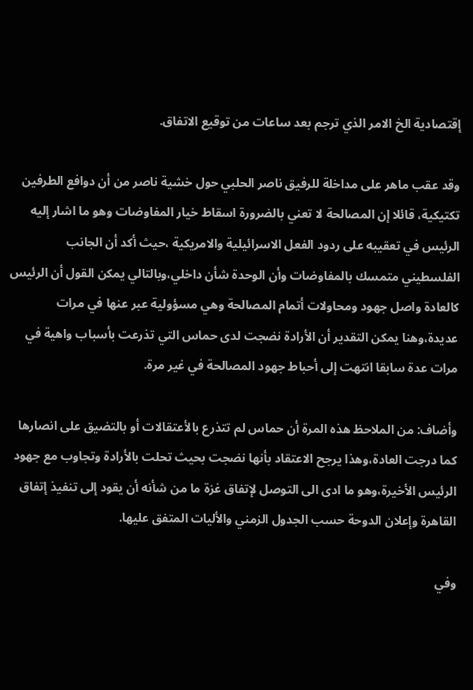إقتصادية الخ الامر الذي ترجم بعد ساعات من توقيع الاتفاق.

وقد عقب ماهر على مداخلة للرفيق ناصر الحلبي حول خشية ناصر من أن دوافع الطرفين تكتيكية، قائلا إن المصالحة لا تعني بالضرورة اسقاط خيار المفاوضات وهو ما اشار إليه الرئيس في تعقيبه على ردود الفعل الاسرائيلية والامريكية ،حيث أكد أن الجانب الفلسطيني متمسك بالمفاوضات وأن الوحدة شأن داخلي،وبالتالي يمكن القول أن الرئيس كالعادة واصل جهود ومحاولات أتمام المصالحة وهي مسؤولية عبر عنها في مرات عديدة،وهنا يمكن التقدير أن الأرادة نضجت لدى حماس التي تذرعت بأسباب واهية في مرات عدة سابقا انتهت إلى أحباط جهود المصالحة في غير مرة.

وأضاف: من الملاحظ هذه المرة أن حماس لم تتذرع بالأعتقالات أو بالتضيق على انصارها كما درجت العادة،وهذا يرجح الاعتقاد بأنها نضجت بحيث تحلت بالأرادة وتجاوب مع جهود الرئيس الأخيرة،وهو ما ادى الى التوصل لإتفاق غزة ما من شأنه أن يقود إلى تنفيذ إتفاق القاهرة وإعلان الدوحة حسب الجدول الزمني والأليات المتفق عليها.

وفي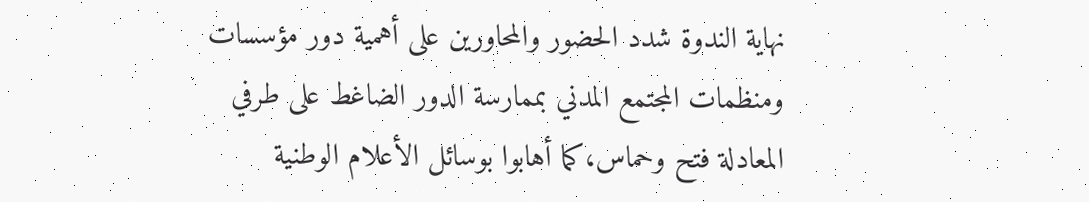نهاية الندوة شدد الحضور والمحاورين على أهمية دور مؤسسات ومنظمات المجتمع المدني بممارسة الدور الضاغط على طرفي المعادلة فتح وحماس،كما أهابوا بوسائل الأعلام الوطنية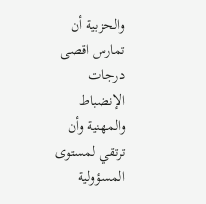والحزبية أن تمارس اقصى درجات الإنضباط والمهنية وأن ترتقي لمستوى المسؤولية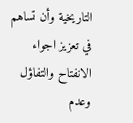التاريخية وأن تساهم في تعزيز اجواء الانفتاح والتفاؤل وعدم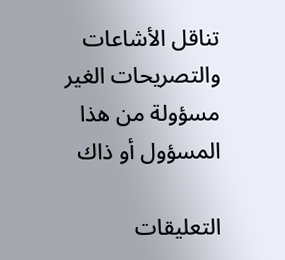تناقل الأشاعات والتصريحات الغير مسؤولة من هذا المسؤول أو ذاك

التعليقات